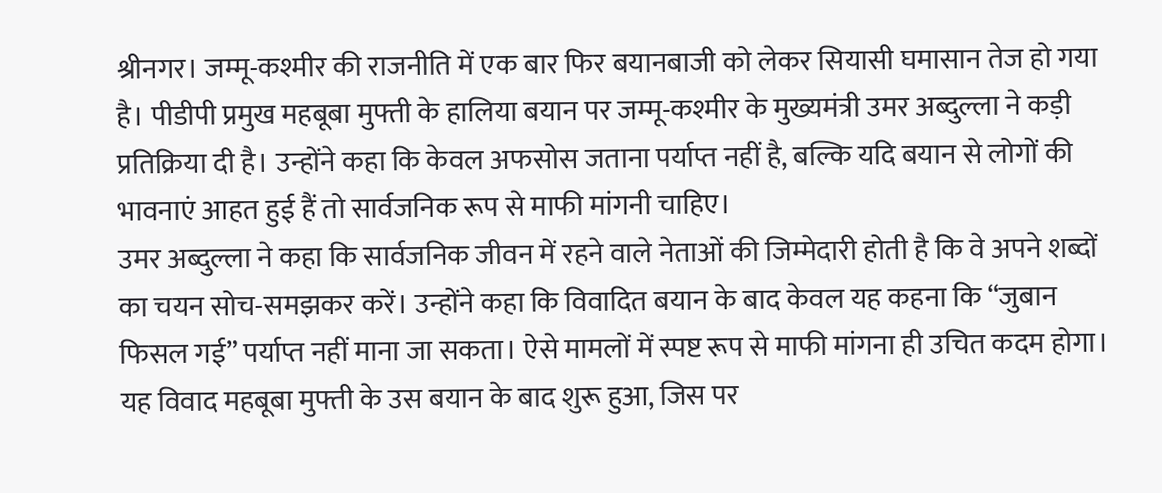श्रीनगर। जम्मू-कश्मीर की राजनीति में एक बार फिर बयानबाजी को लेकर सियासी घमासान तेज हो गया है। पीडीपी प्रमुख महबूबा मुफ्ती के हालिया बयान पर जम्मू-कश्मीर के मुख्यमंत्री उमर अब्दुल्ला ने कड़ी प्रतिक्रिया दी है। उन्होंने कहा कि केवल अफसोस जताना पर्याप्त नहीं है, बल्कि यदि बयान से लोगों की भावनाएं आहत हुई हैं तो सार्वजनिक रूप से माफी मांगनी चाहिए।
उमर अब्दुल्ला ने कहा कि सार्वजनिक जीवन में रहने वाले नेताओं की जिम्मेदारी होती है कि वे अपने शब्दों का चयन सोच-समझकर करें। उन्होंने कहा कि विवादित बयान के बाद केवल यह कहना कि “जुबान फिसल गई” पर्याप्त नहीं माना जा सकता। ऐसे मामलों में स्पष्ट रूप से माफी मांगना ही उचित कदम होगा।
यह विवाद महबूबा मुफ्ती के उस बयान के बाद शुरू हुआ, जिस पर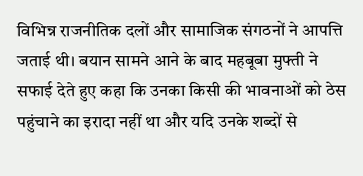विभिन्न राजनीतिक दलों और सामाजिक संगठनों ने आपत्ति जताई थी। बयान सामने आने के बाद महबूबा मुफ्ती ने सफाई देते हुए कहा कि उनका किसी की भावनाओं को ठेस पहुंचाने का इरादा नहीं था और यदि उनके शब्दों से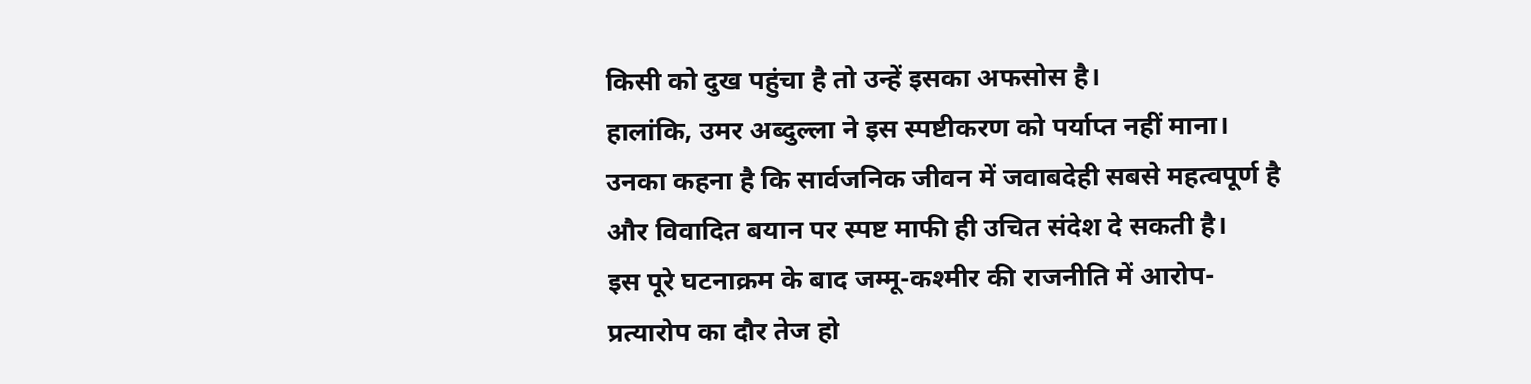किसी को दुख पहुंचा है तो उन्हें इसका अफसोस है।
हालांकि, उमर अब्दुल्ला ने इस स्पष्टीकरण को पर्याप्त नहीं माना। उनका कहना है कि सार्वजनिक जीवन में जवाबदेही सबसे महत्वपूर्ण है और विवादित बयान पर स्पष्ट माफी ही उचित संदेश दे सकती है।
इस पूरे घटनाक्रम के बाद जम्मू-कश्मीर की राजनीति में आरोप-प्रत्यारोप का दौर तेज हो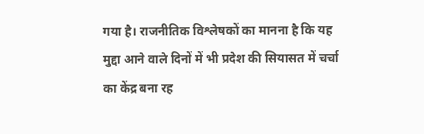गया है। राजनीतिक विश्लेषकों का मानना है कि यह मुद्दा आने वाले दिनों में भी प्रदेश की सियासत में चर्चा का केंद्र बना रह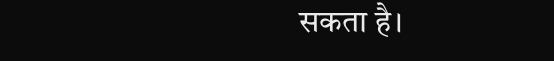सकता है।